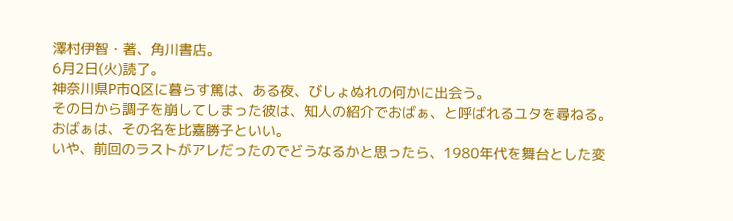澤村伊智・著、角川書店。
6月2日(火)読了。
神奈川県P市Q区に暮らす篤は、ある夜、びしょぬれの何かに出会う。
その日から調子を崩してしまった彼は、知人の紹介でおばぁ、と呼ばれるユタを尋ねる。
おばぁは、その名を比嘉勝子といい。
いや、前回のラストがアレだったのでどうなるかと思ったら、1980年代を舞台とした変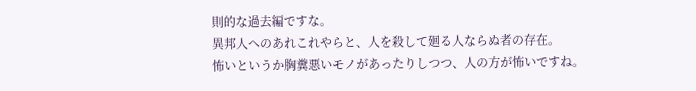則的な過去編ですな。
異邦人へのあれこれやらと、人を殺して廻る人ならぬ者の存在。
怖いというか胸糞悪いモノがあったりしつつ、人の方が怖いですね。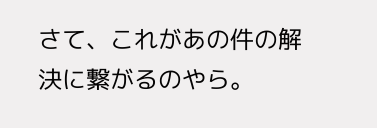さて、これがあの件の解決に繋がるのやら。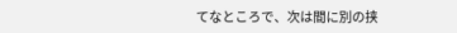てなところで、次は間に別の挟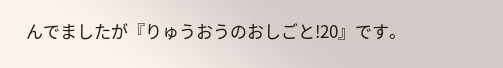んでましたが『りゅうおうのおしごと!20』です。